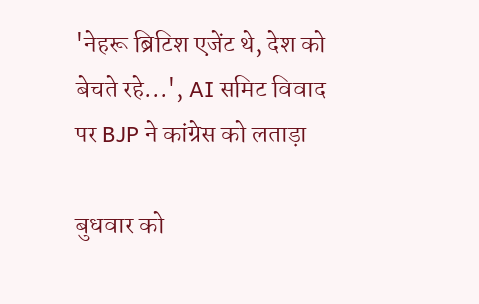'नेहरू ब्रिटिश एजेंट थे, देश को बेचते रहे...', AI समिट विवाद पर BJP ने कांग्रेस को लताड़ा

बुधवार को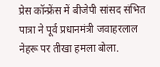प्रेस कॉन्फ्रेंस में बीजेपी सांसद संभित पात्रा ने पूर्व प्रधानमंत्री जवाहरलाल नेहरू पर तीखा हमला बोला.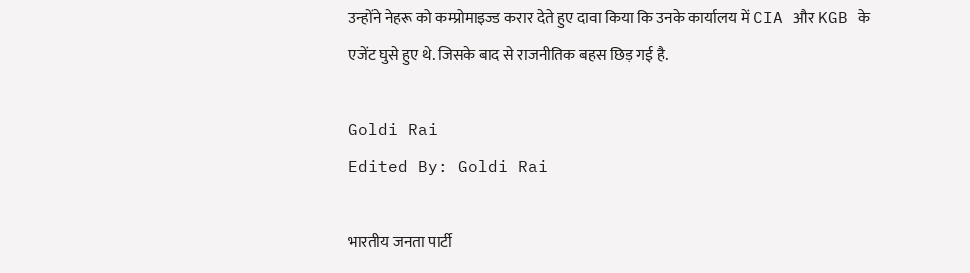उन्होंने नेहरू को कम्प्रोमाइज्ड करार देते हुए दावा किया कि उनके कार्यालय में CIA और KGB के एजेंट घुसे हुए थे. जिसके बाद से राजनीतिक बहस छिड़ गई है.

Goldi Rai
Edited By: Goldi Rai

भारतीय जनता पार्टी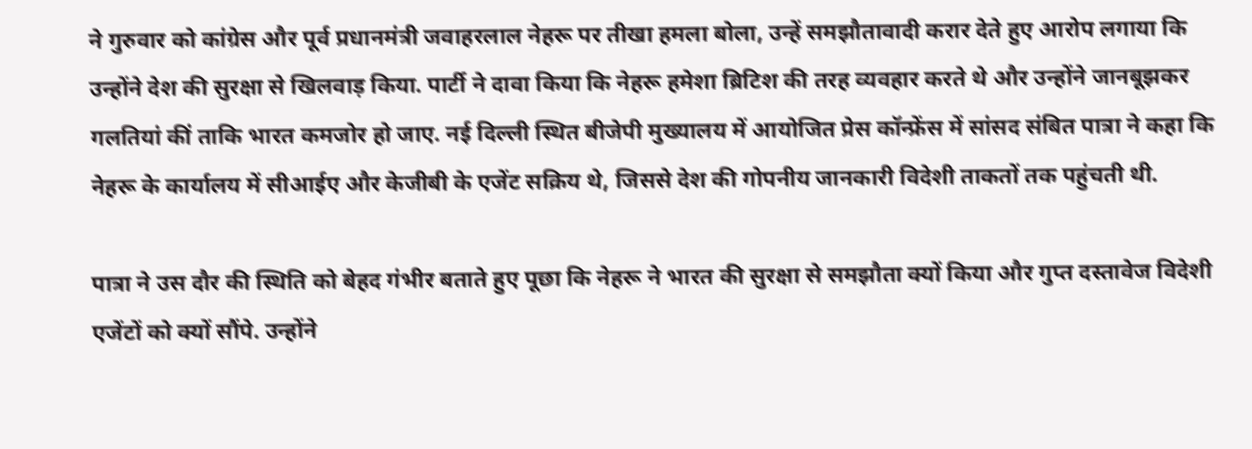ने गुरुवार को कांग्रेस और पूर्व प्रधानमंत्री जवाहरलाल नेहरू पर तीखा हमला बोला, उन्हें समझौतावादी करार देते हुए आरोप लगाया कि उन्होंने देश की सुरक्षा से खिलवाड़ किया. पार्टी ने दावा किया कि नेहरू हमेशा ब्रिटिश की तरह व्यवहार करते थे और उन्होंने जानबूझकर गलतियां कीं ताकि भारत कमजोर हो जाए. नई दिल्ली स्थित बीजेपी मुख्यालय में आयोजित प्रेस कॉन्फ्रेंस में सांसद संबित पात्रा ने कहा कि नेहरू के कार्यालय में सीआईए और केजीबी के एजेंट सक्रिय थे, जिससे देश की गोपनीय जानकारी विदेशी ताकतों तक पहुंचती थी.

पात्रा ने उस दौर की स्थिति को बेहद गंभीर बताते हुए पूछा कि नेहरू ने भारत की सुरक्षा से समझौता क्यों किया और गुप्त दस्तावेज विदेशी एजेंटों को क्यों सौंपे. उन्होंने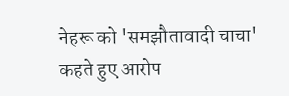नेहरू को 'समझौतावादी चाचा' कहते हुए आरोप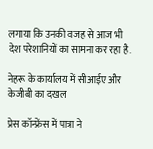लगाया कि उनकी वजह से आज भी देश परेशानियों का सामना कर रहा है.

नेहरू के कार्यालय में सीआईए और केजीबी का दखल

प्रेस कॉन्फ्रेंस में पात्रा ने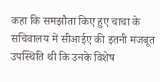कहा कि समझौता किए हुए चाचा के सचिवालय में सीआईए की इतनी मजबूत उपस्थिति थी कि उनके विशेष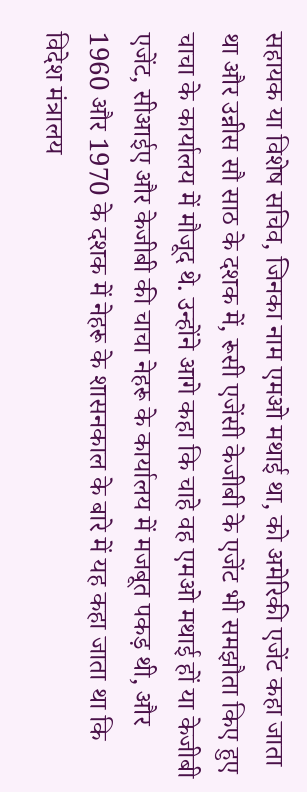सहायक या विशेष सचिव, जिनका नाम एमओ मथाई था, को अमेरिकी एजेंट कहा जाता था और उन्नीस सौ साठ के दशक में, रूसी एजेंसी केजीबी के एजेंट भी समझौता किए हुए चाचा के कार्यालय में मौजूद थे. उन्होंने आगे कहा कि चाहे वह एमओ मथाई हों या केजीबी एजेंट, सीआईए और केजीबी की चाचा नेहरू के कार्यालय में मजबूत पकड़ थी, और 1960 और 1970 के दशक में नेहरू के शासनकाल के बारे में यह कहा जाता था कि विदेश मंत्रालय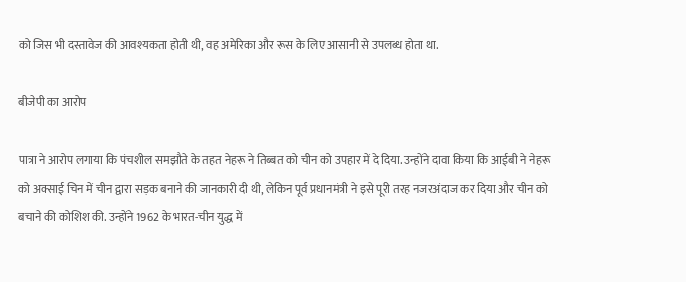को जिस भी दस्तावेज की आवश्यकता होती थी, वह अमेरिका और रूस के लिए आसानी से उपलब्ध होता था.

बीजेपी का आरोप

पात्रा ने आरोप लगाया कि पंचशील समझौते के तहत नेहरू ने तिब्बत को चीन को उपहार में दे दिया. उन्होंने दावा किया कि आईबी ने नेहरू को अक्साई चिन में चीन द्वारा सड़क बनाने की जानकारी दी थी, लेकिन पूर्व प्रधानमंत्री ने इसे पूरी तरह नजरअंदाज कर दिया और चीन को बचाने की कोशिश की. उन्होंने 1962 के भारत-चीन युद्ध में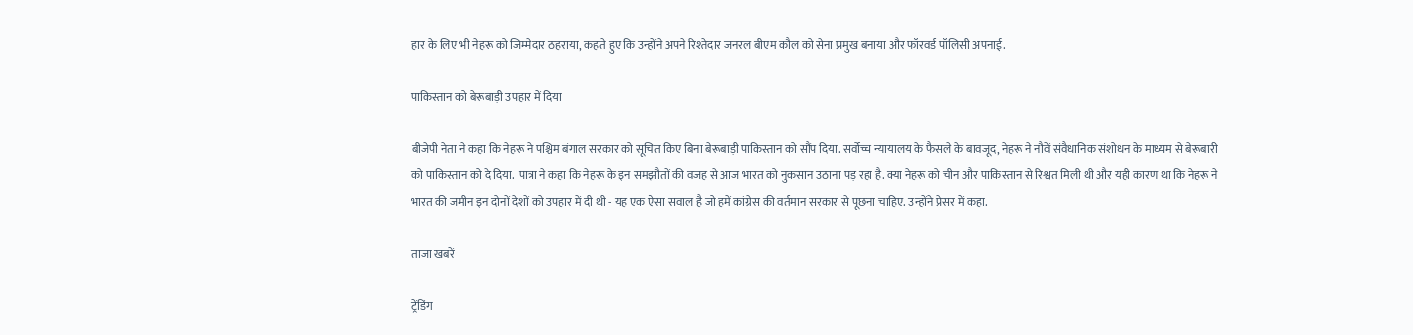हार के लिए भी नेहरू को जिम्मेदार ठहराया, कहते हुए कि उन्होंने अपने रिश्तेदार जनरल बीएम कौल को सेना प्रमुख बनाया और फॉरवर्ड पॉलिसी अपनाई.

पाकिस्तान को बेरूबाड़ी उपहार में दिया

बीजेपी नेता ने कहा कि नेहरू ने पश्चिम बंगाल सरकार को सूचित किए बिना बेरूबाड़ी पाकिस्तान को सौंप दिया. सर्वोच्च न्यायालय के फैसले के बावजूद, नेहरू ने नौवें संवैधानिक संशोधन के माध्यम से बेरूबारी को पाकिस्तान को दे दिया.  पात्रा ने कहा कि नेहरू के इन समझौतों की वजह से आज भारत को नुकसान उठाना पड़ रहा है. क्या नेहरू को चीन और पाकिस्तान से रिश्वत मिली थी और यही कारण था कि नेहरू ने भारत की जमीन इन दोनों देशों को उपहार में दी थी - यह एक ऐसा सवाल है जो हमें कांग्रेस की वर्तमान सरकार से पूछना चाहिए. उन्होंने प्रेसर में कहा.

ताजा खबरें

ट्रेंडिंग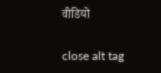वीडियो

close alt tag